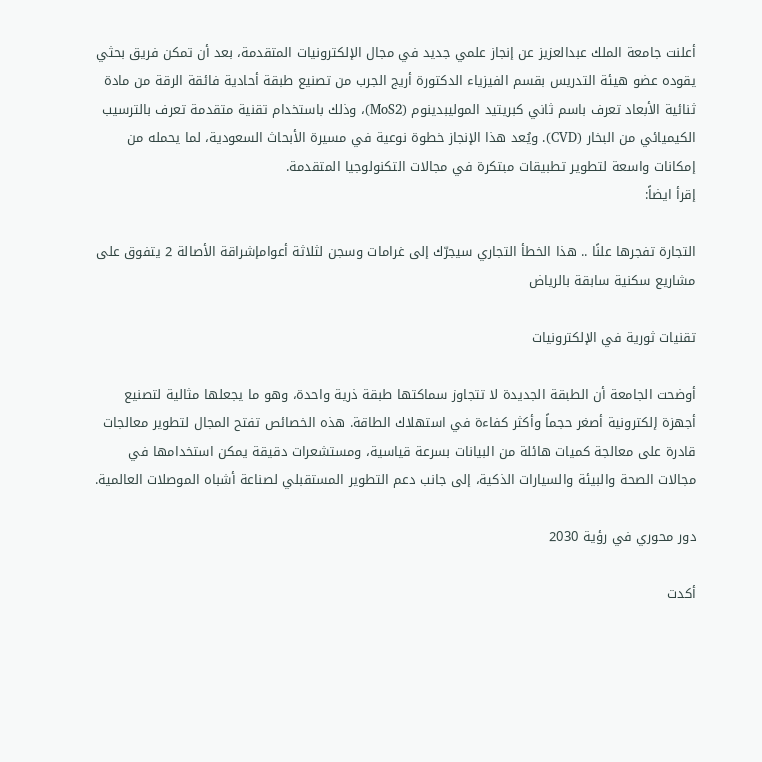أعلنت جامعة الملك عبدالعزيز عن إنجاز علمي جديد في مجال الإلكترونيات المتقدمة، بعد أن تمكن فريق بحثي يقوده عضو هيئة التدريس بقسم الفيزياء الدكتورة أريج الجرب من تصنيع طبقة أحادية فائقة الرقة من مادة ثنائية الأبعاد تعرف باسم ثاني كبريتيد الموليبدينوم (MoS2)، وذلك باستخدام تقنية متقدمة تعرف بالترسيب الكيميائي من البخار (CVD). ويُعد هذا الإنجاز خطوة نوعية في مسيرة الأبحاث السعودية، لما يحمله من إمكانات واسعة لتطوير تطبيقات مبتكرة في مجالات التكنولوجيا المتقدمة.
إقرأ ايضاً:

التجارة تفجرها علنًا .. هذا الخطأ التجاري سيجرّك إلى غرامات وسجن لثلاثة أعوامإشراقة الأصالة 2 يتفوق على مشاريع سكنية سابقة بالرياض

تقنيات ثورية في الإلكترونيات

أوضحت الجامعة أن الطبقة الجديدة لا تتجاوز سماكتها طبقة ذرية واحدة، وهو ما يجعلها مثالية لتصنيع أجهزة إلكترونية أصغر حجماً وأكثر كفاءة في استهلاك الطاقة. هذه الخصائص تفتح المجال لتطوير معالجات قادرة على معالجة كميات هائلة من البيانات بسرعة قياسية، ومستشعرات دقيقة يمكن استخدامها في مجالات الصحة والبيئة والسيارات الذكية، إلى جانب دعم التطوير المستقبلي لصناعة أشباه الموصلات العالمية.

دور محوري في رؤية 2030

أكدت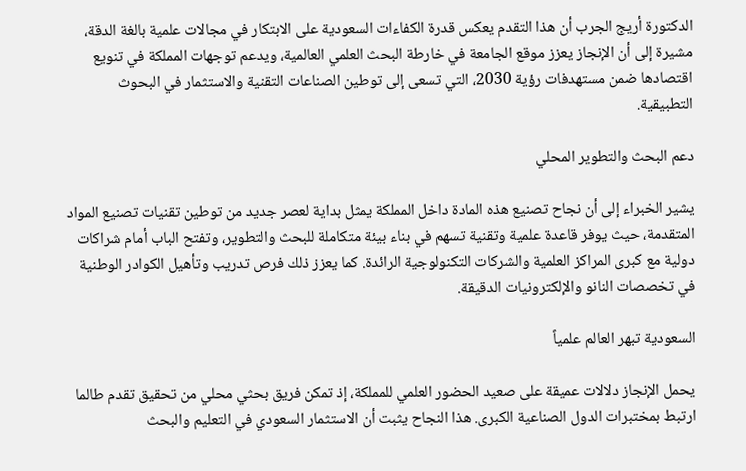الدكتورة أريج الجرب أن هذا التقدم يعكس قدرة الكفاءات السعودية على الابتكار في مجالات علمية بالغة الدقة، مشيرة إلى أن الإنجاز يعزز موقع الجامعة في خارطة البحث العلمي العالمية، ويدعم توجهات المملكة في تنويع اقتصادها ضمن مستهدفات رؤية 2030، التي تسعى إلى توطين الصناعات التقنية والاستثمار في البحوث التطبيقية.

دعم البحث والتطوير المحلي

يشير الخبراء إلى أن نجاح تصنيع هذه المادة داخل المملكة يمثل بداية لعصر جديد من توطين تقنيات تصنيع المواد المتقدمة، حيث يوفر قاعدة علمية وتقنية تسهم في بناء بيئة متكاملة للبحث والتطوير، وتفتح الباب أمام شراكات دولية مع كبرى المراكز العلمية والشركات التكنولوجية الرائدة. كما يعزز ذلك فرص تدريب وتأهيل الكوادر الوطنية في تخصصات النانو والإلكترونيات الدقيقة.

السعودية تبهر العالم علمياً

يحمل الإنجاز دلالات عميقة على صعيد الحضور العلمي للمملكة، إذ تمكن فريق بحثي محلي من تحقيق تقدم طالما ارتبط بمختبرات الدول الصناعية الكبرى. هذا النجاح يثبت أن الاستثمار السعودي في التعليم والبحث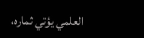العلمي يؤتي ثماره،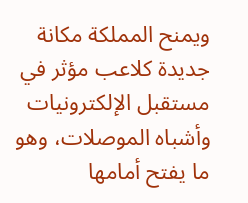ويمنح المملكة مكانة جديدة كلاعب مؤثر في مستقبل الإلكترونيات وأشباه الموصلات، وهو ما يفتح أمامها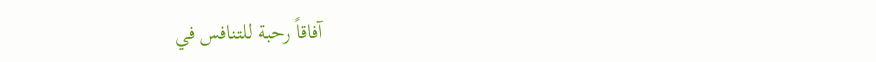آفاقاً رحبة للتنافس في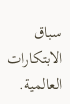سباق الابتكارات العالمية.